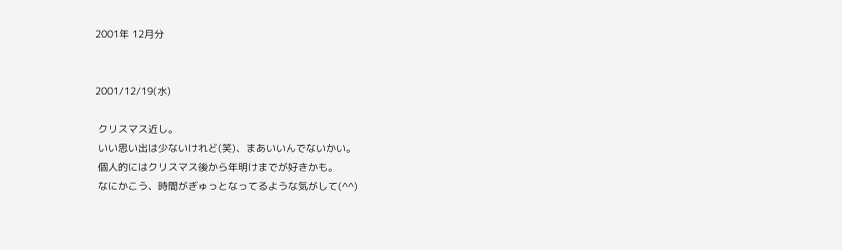2001年 12月分


2001/12/19(水)

 クリスマス近し。
 いい思い出は少ないけれど(笑)、まあいいんでないかい。
 個人的にはクリスマス後から年明けまでが好きかも。
 なにかこう、時間がぎゅっとなってるような気がして(^^)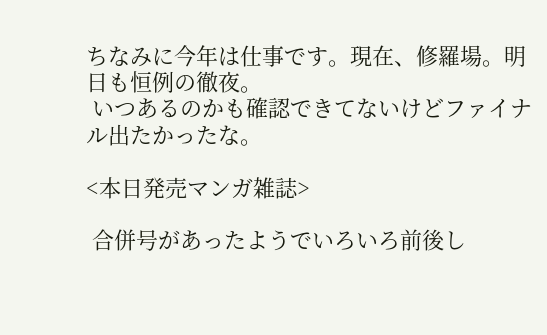ちなみに今年は仕事です。現在、修羅場。明日も恒例の徹夜。
 いつあるのかも確認できてないけどファイナル出たかったな。

<本日発売マンガ雑誌>

 合併号があったようでいろいろ前後し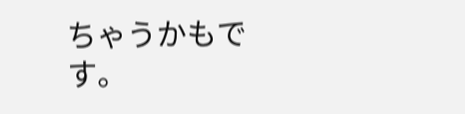ちゃうかもです。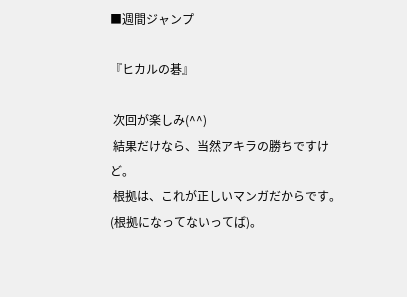■週間ジャンプ

『ヒカルの碁』

 次回が楽しみ(^^)
 結果だけなら、当然アキラの勝ちですけど。
 根拠は、これが正しいマンガだからです。(根拠になってないってば)。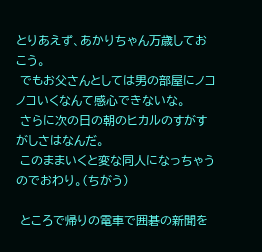とりあえず、あかりちゃん万歳しておこう。
 でもお父さんとしては男の部屋にノコノコいくなんて感心できないな。
 さらに次の日の朝のヒカルのすがすがしさはなんだ。
 このままいくと変な同人になっちゃうのでおわり。(ちがう)

 ところで帰りの電車で囲碁の新聞を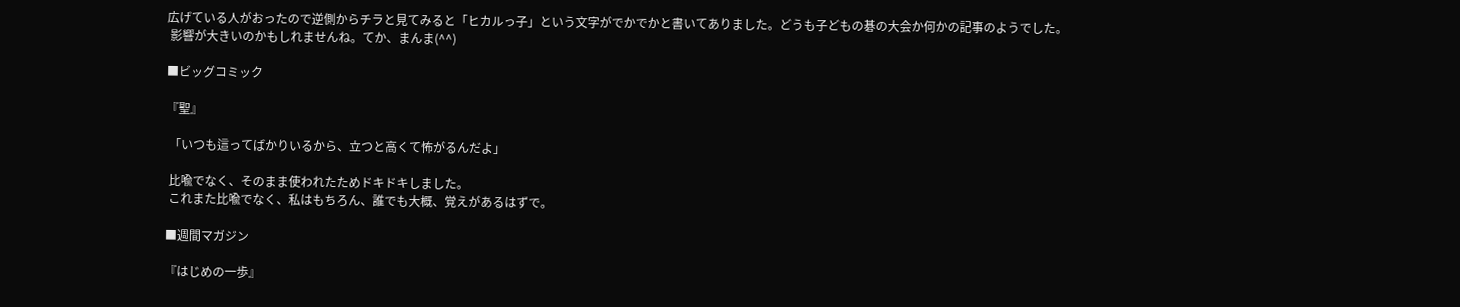広げている人がおったので逆側からチラと見てみると「ヒカルっ子」という文字がでかでかと書いてありました。どうも子どもの碁の大会か何かの記事のようでした。
 影響が大きいのかもしれませんね。てか、まんま(^^)

■ビッグコミック

『聖』

 「いつも這ってばかりいるから、立つと高くて怖がるんだよ」

 比喩でなく、そのまま使われたためドキドキしました。
 これまた比喩でなく、私はもちろん、誰でも大概、覚えがあるはずで。

■週間マガジン

『はじめの一歩』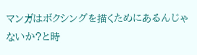マンガはボクシングを描くためにあるんじゃないか?と時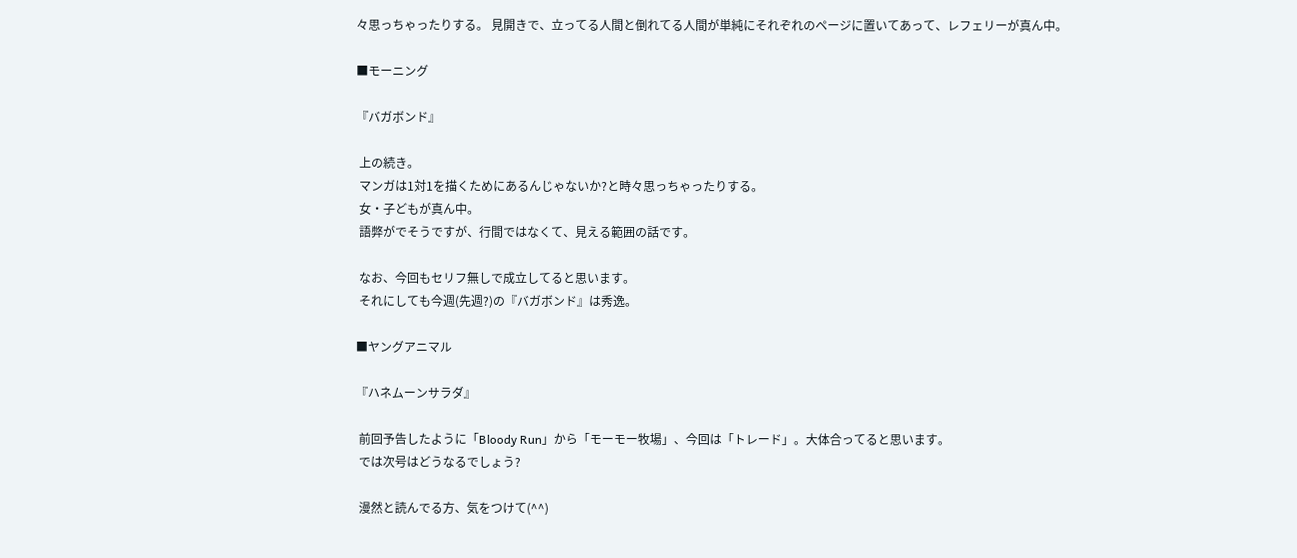々思っちゃったりする。 見開きで、立ってる人間と倒れてる人間が単純にそれぞれのページに置いてあって、レフェリーが真ん中。

■モーニング

『バガボンド』

 上の続き。
 マンガは1対1を描くためにあるんじゃないか?と時々思っちゃったりする。
 女・子どもが真ん中。
 語弊がでそうですが、行間ではなくて、見える範囲の話です。

 なお、今回もセリフ無しで成立してると思います。
 それにしても今週(先週?)の『バガボンド』は秀逸。

■ヤングアニマル

『ハネムーンサラダ』

 前回予告したように「Bloody Run」から「モーモー牧場」、今回は「トレード」。大体合ってると思います。
 では次号はどうなるでしょう?

 漫然と読んでる方、気をつけて(^^)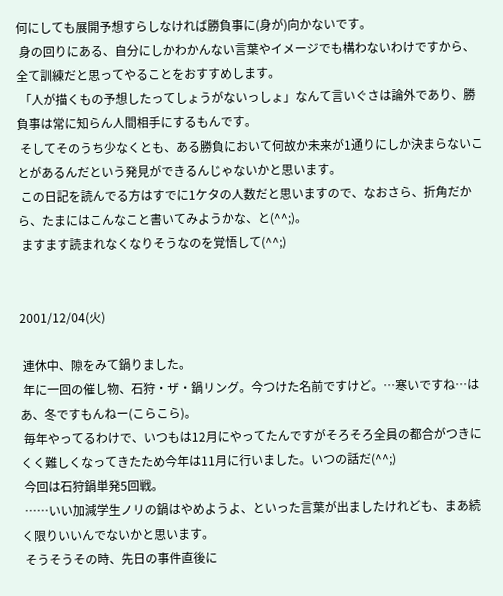何にしても展開予想すらしなければ勝負事に(身が)向かないです。
 身の回りにある、自分にしかわかんない言葉やイメージでも構わないわけですから、全て訓練だと思ってやることをおすすめします。
 「人が描くもの予想したってしょうがないっしょ」なんて言いぐさは論外であり、勝負事は常に知らん人間相手にするもんです。
 そしてそのうち少なくとも、ある勝負において何故か未来が1通りにしか決まらないことがあるんだという発見ができるんじゃないかと思います。
 この日記を読んでる方はすでに1ケタの人数だと思いますので、なおさら、折角だから、たまにはこんなこと書いてみようかな、と(^^;)。
 ますます読まれなくなりそうなのを覚悟して(^^;)


2001/12/04(火)

 連休中、隙をみて鍋りました。
 年に一回の催し物、石狩・ザ・鍋リング。今つけた名前ですけど。…寒いですね…はあ、冬ですもんねー(こらこら)。
 毎年やってるわけで、いつもは12月にやってたんですがそろそろ全員の都合がつきにくく難しくなってきたため今年は11月に行いました。いつの話だ(^^;)
 今回は石狩鍋単発5回戦。
 ……いい加減学生ノリの鍋はやめようよ、といった言葉が出ましたけれども、まあ続く限りいいんでないかと思います。
 そうそうその時、先日の事件直後に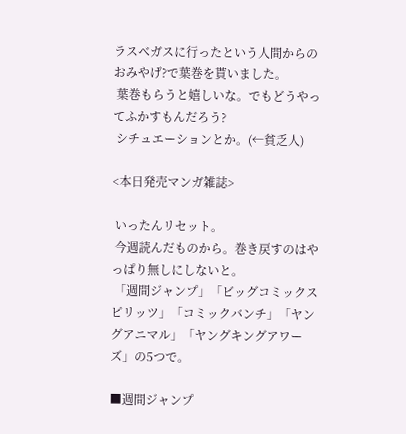ラスベガスに行ったという人間からのおみやげ?で葉巻を貰いました。
 葉巻もらうと嬉しいな。でもどうやってふかすもんだろう?
 シチュエーションとか。(←貧乏人)

<本日発売マンガ雑誌>

 いったんリセット。
 今週読んだものから。巻き戻すのはやっぱり無しにしないと。
 「週間ジャンプ」「ビッグコミックスピリッツ」「コミックバンチ」「ヤングアニマル」「ヤングキングアワーズ」の5つで。

■週間ジャンプ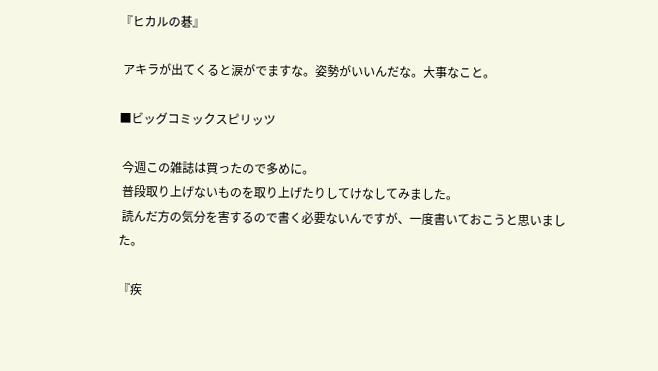『ヒカルの碁』

 アキラが出てくると涙がでますな。姿勢がいいんだな。大事なこと。

■ビッグコミックスピリッツ

 今週この雑誌は買ったので多めに。
 普段取り上げないものを取り上げたりしてけなしてみました。
 読んだ方の気分を害するので書く必要ないんですが、一度書いておこうと思いました。

『疾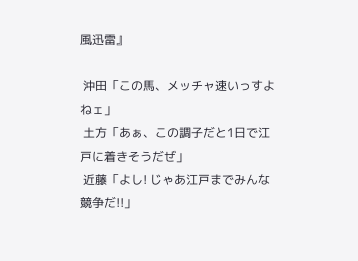風迅雷』

 沖田「この馬、メッチャ速いっすよねェ」
 土方「あぁ、この調子だと1日で江戸に着きそうだぜ」
 近藤「よし! じゃあ江戸までみんな競争だ!!」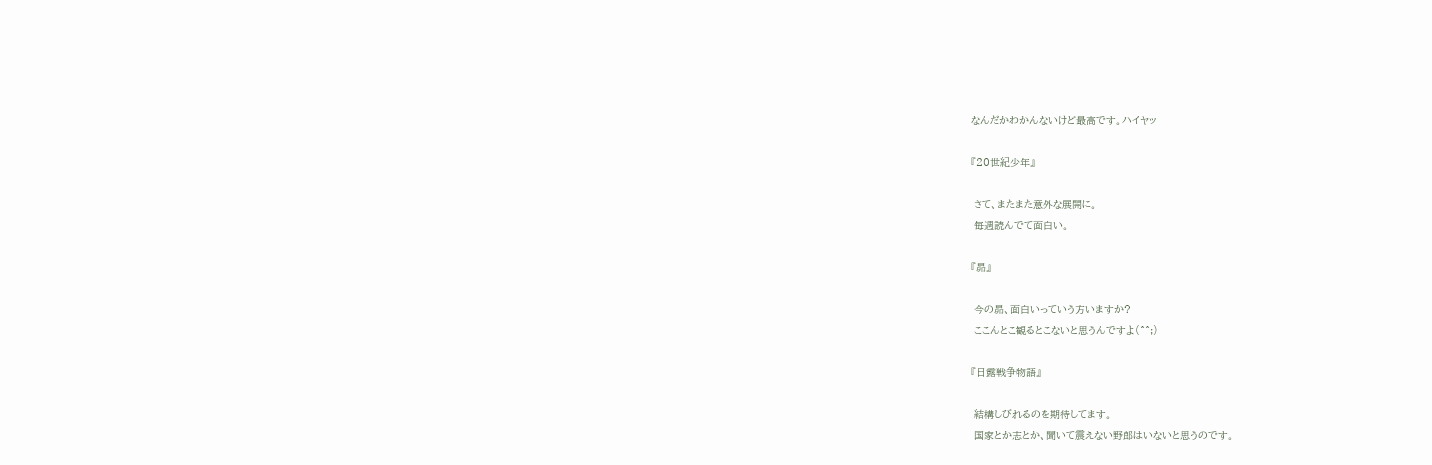なんだかわかんないけど最高です。ハイヤッ

『20世紀少年』

 さて、またまた意外な展開に。
 毎週読んでて面白い。

『昴』

 今の昴、面白いっていう方いますか?
 ここんとこ観るとこないと思うんですよ(^^;)

『日露戦争物語』

 結構しびれるのを期待してます。
 国家とか志とか、聞いて震えない野郎はいないと思うのです。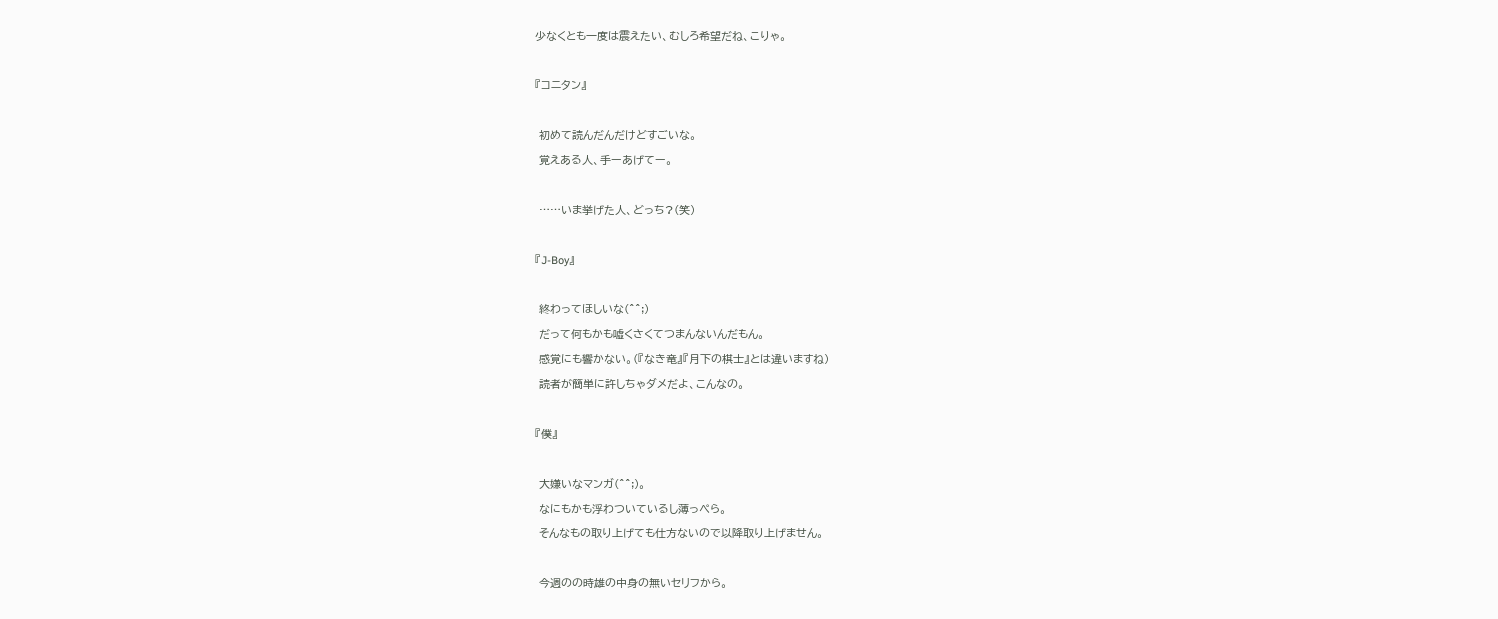少なくとも一度は震えたい、むしろ希望だね、こりゃ。

『コニタン』

 初めて読んだんだけどすごいな。
 覚えある人、手ーあげてー。

 ……いま挙げた人、どっち?(笑)

『J-Boy』

 終わってほしいな(^^;)
 だって何もかも嘘くさくてつまんないんだもん。
 感覚にも響かない。(『なき竜』『月下の棋士』とは違いますね)
 読者が簡単に許しちゃダメだよ、こんなの。

『僕』

 大嫌いなマンガ(^^;)。
 なにもかも浮わついているし薄っぺら。
 そんなもの取り上げても仕方ないので以降取り上げません。

 今週のの時雄の中身の無いセリフから。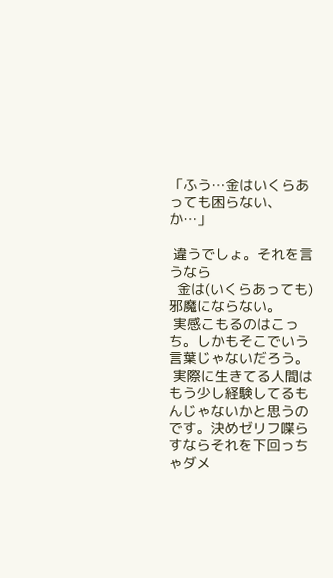「ふう…金はいくらあっても困らない、か…」

 違うでしょ。それを言うなら
  金は(いくらあっても)邪魔にならない。
 実感こもるのはこっち。しかもそこでいう言葉じゃないだろう。
 実際に生きてる人間はもう少し経験してるもんじゃないかと思うのです。決めゼリフ喋らすならそれを下回っちゃダメ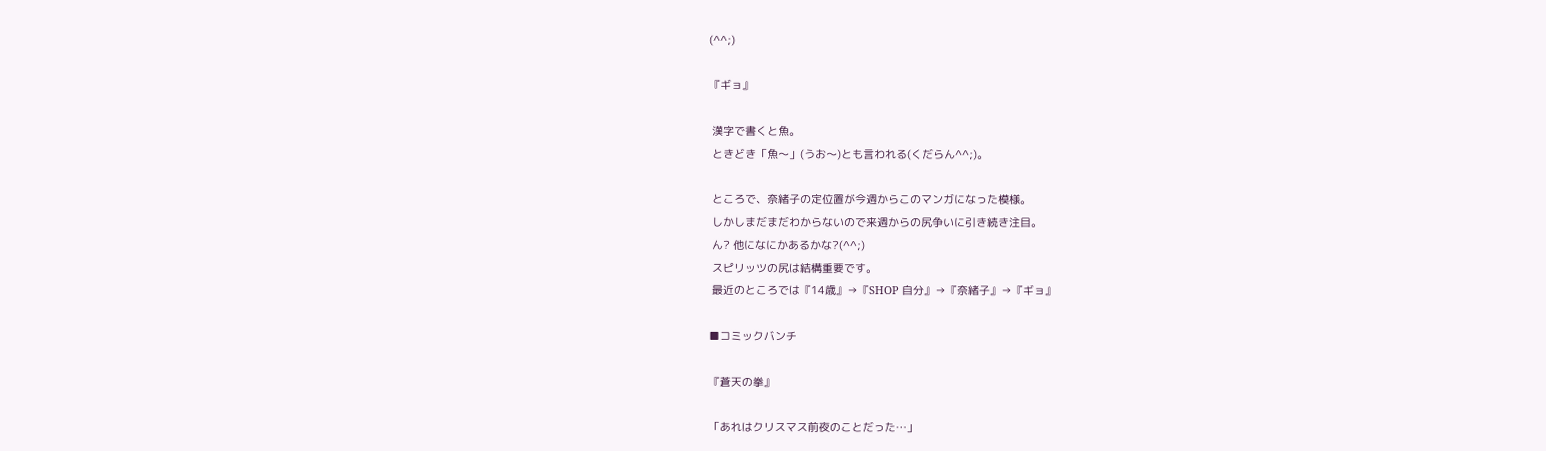(^^;)

『ギョ』

 漢字で書くと魚。
 ときどき「魚〜」(うお〜)とも言われる(くだらん^^;)。

 ところで、奈緒子の定位置が今週からこのマンガになった模様。
 しかしまだまだわからないので来週からの尻争いに引き続き注目。
 ん? 他になにかあるかな?(^^;)
 スピリッツの尻は結構重要です。
 最近のところでは『14歳』→『SHOP 自分』→『奈緒子』→『ギョ』

■コミックバンチ

『蒼天の拳』

「あれはクリスマス前夜のことだった…」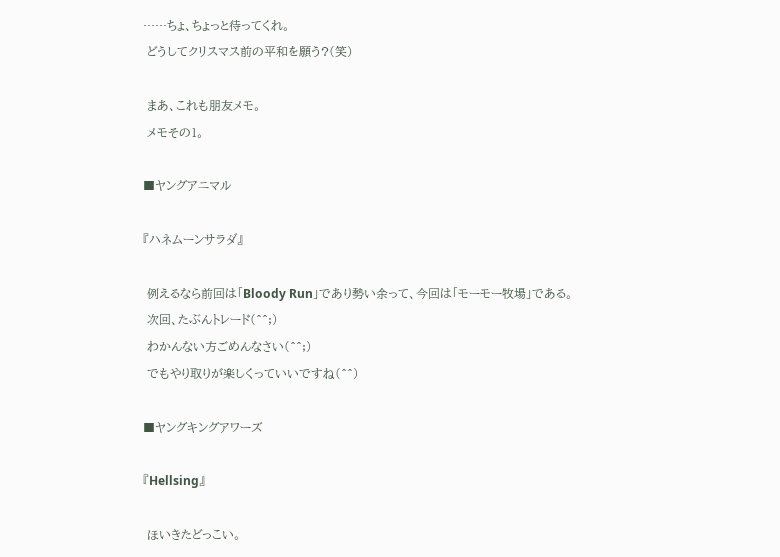……ちょ、ちょっと待ってくれ。
 どうしてクリスマス前の平和を願う?(笑)

 まあ、これも朋友メモ。
 メモその1。

■ヤングアニマル

『ハネムーンサラダ』

 例えるなら前回は「Bloody Run」であり勢い余って、今回は「モーモー牧場」である。
 次回、たぶんトレード(^^;)
 わかんない方ごめんなさい(^^;)
 でもやり取りが楽しくっていいですね(^^)

■ヤングキングアワーズ

『Hellsing』

 ほいきたどっこい。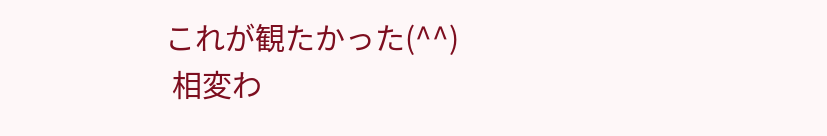これが観たかった(^^)
 相変わ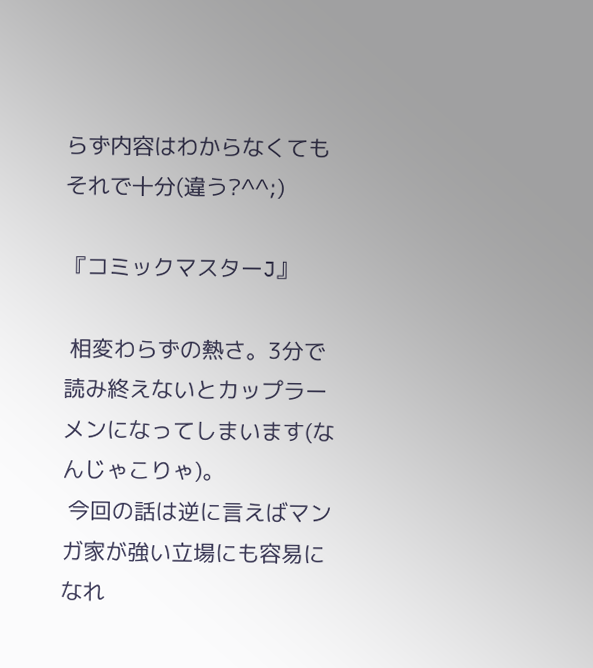らず内容はわからなくてもそれで十分(違う?^^;)

『コミックマスターJ』

 相変わらずの熱さ。3分で読み終えないとカップラーメンになってしまいます(なんじゃこりゃ)。
 今回の話は逆に言えばマンガ家が強い立場にも容易になれ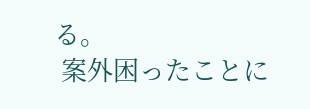る。
 案外困ったことに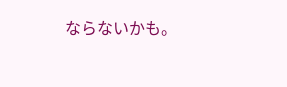ならないかも。